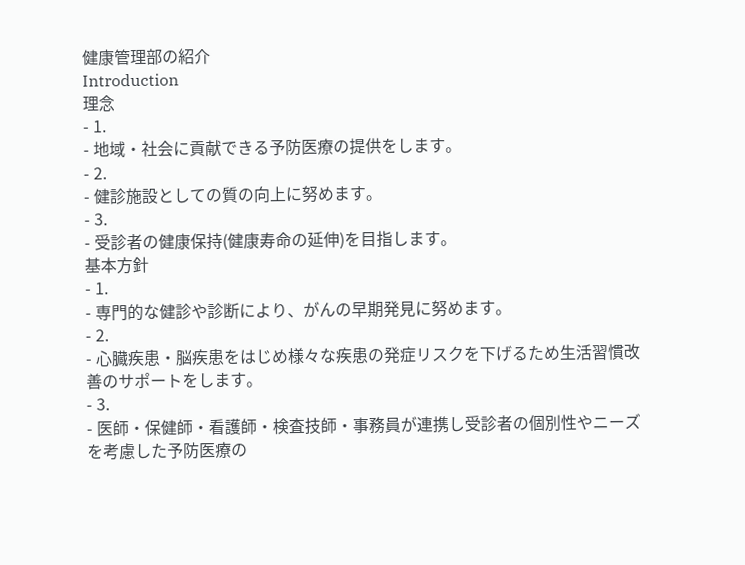健康管理部の紹介
Introduction
理念
- 1.
- 地域・社会に貢献できる予防医療の提供をします。
- 2.
- 健診施設としての質の向上に努めます。
- 3.
- 受診者の健康保持(健康寿命の延伸)を目指します。
基本方針
- 1.
- 専門的な健診や診断により、がんの早期発見に努めます。
- 2.
- 心臓疾患・脳疾患をはじめ様々な疾患の発症リスクを下げるため生活習慣改善のサポートをします。
- 3.
- 医師・保健師・看護師・検査技師・事務員が連携し受診者の個別性やニーズを考慮した予防医療の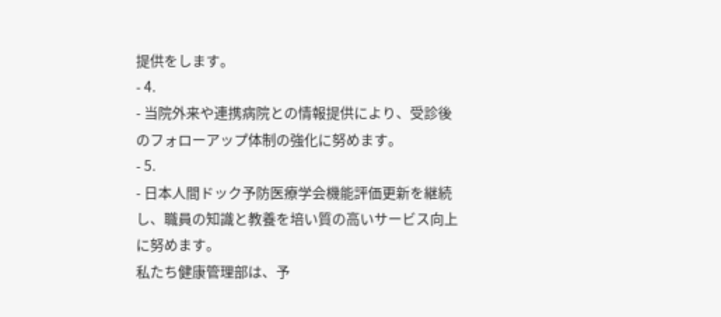提供をします。
- 4.
- 当院外来や連携病院との情報提供により、受診後のフォローアップ体制の強化に努めます。
- 5.
- 日本人間ドック予防医療学会機能評価更新を継続し、職員の知識と教養を培い質の高いサービス向上に努めます。
私たち健康管理部は、予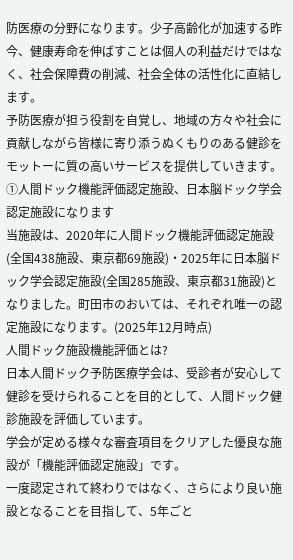防医療の分野になります。少子高齢化が加速する昨今、健康寿命を伸ばすことは個人の利益だけではなく、社会保障費の削減、社会全体の活性化に直結します。
予防医療が担う役割を自覚し、地域の方々や社会に貢献しながら皆様に寄り添うぬくもりのある健診をモットーに質の高いサービスを提供していきます。
①人間ドック機能評価認定施設、日本脳ドック学会認定施設になります
当施設は、2020年に人間ドック機能評価認定施設(全国438施設、東京都69施設)・2025年に日本脳ドック学会認定施設(全国285施設、東京都31施設)となりました。町田市のおいては、それぞれ唯一の認定施設になります。(2025年12月時点)
人間ドック施設機能評価とは?
日本人間ドック予防医療学会は、受診者が安心して健診を受けられることを目的として、人間ドック健診施設を評価しています。
学会が定める様々な審査項目をクリアした優良な施設が「機能評価認定施設」です。
一度認定されて終わりではなく、さらにより良い施設となることを目指して、5年ごと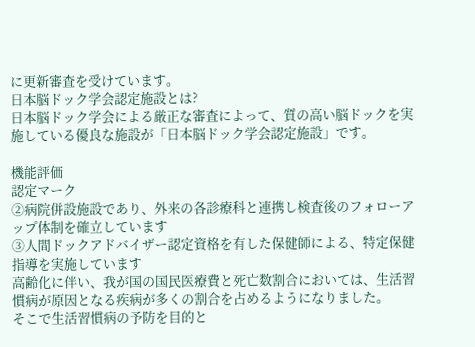に更新審査を受けています。
日本脳ドック学会認定施設とは?
日本脳ドック学会による厳正な審査によって、質の高い脳ドックを実施している優良な施設が「日本脳ドック学会認定施設」です。

機能評価
認定マーク
②病院併設施設であり、外来の各診療科と連携し検査後のフォローアップ体制を確立しています
③人間ドックアドバイザー認定資格を有した保健師による、特定保健指導を実施しています
高齢化に伴い、我が国の国民医療費と死亡数割合においては、生活習慣病が原因となる疾病が多くの割合を占めるようになりました。
そこで生活習慣病の予防を目的と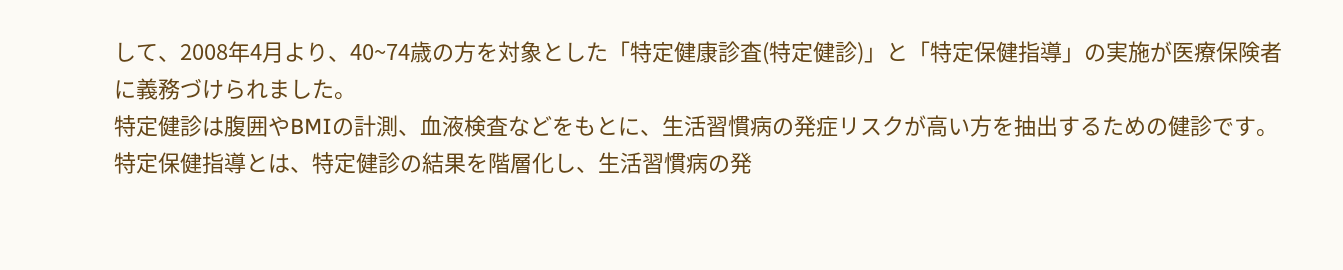して、2008年4月より、40~74歳の方を対象とした「特定健康診査(特定健診)」と「特定保健指導」の実施が医療保険者に義務づけられました。
特定健診は腹囲やBMIの計測、血液検査などをもとに、生活習慣病の発症リスクが高い方を抽出するための健診です。
特定保健指導とは、特定健診の結果を階層化し、生活習慣病の発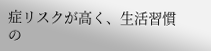症リスクが高く、生活習慣の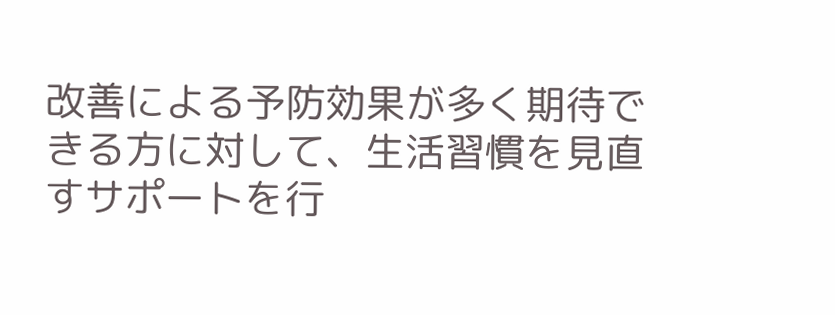改善による予防効果が多く期待できる方に対して、生活習慣を見直すサポートを行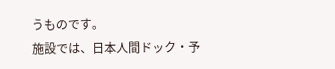うものです。
施設では、日本人間ドック・予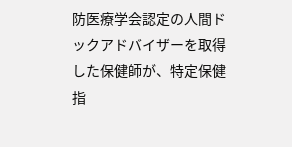防医療学会認定の人間ドックアドバイザーを取得した保健師が、特定保健指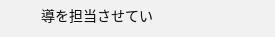導を担当させてい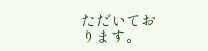ただいております。